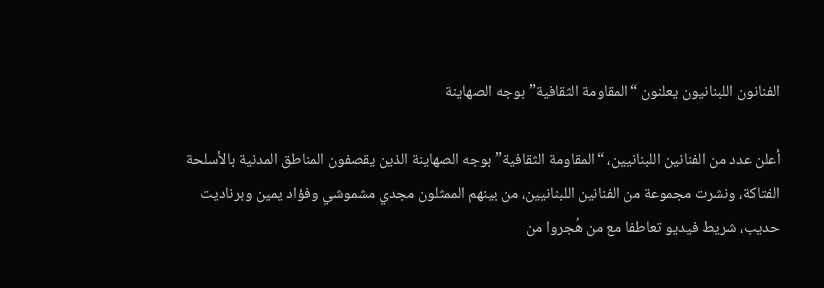الفنانون اللبنانيون يعلنون “المقاومة الثقافية” بوجه الصهاينة

أعلن عدد من الفنانين اللبنانيين، “المقاومة الثقافية” بوجه الصهاينة الذين يقصفون المناطق المدنية بالأسلحة الفتاكة، ونشرت مجموعة من الفنانين اللبنانيين، من بينهم الممثلون مجدي مشموشي وفؤاد يمين وبرناديت حديب، شريط فيديو تعاطفا مع من هُجروا من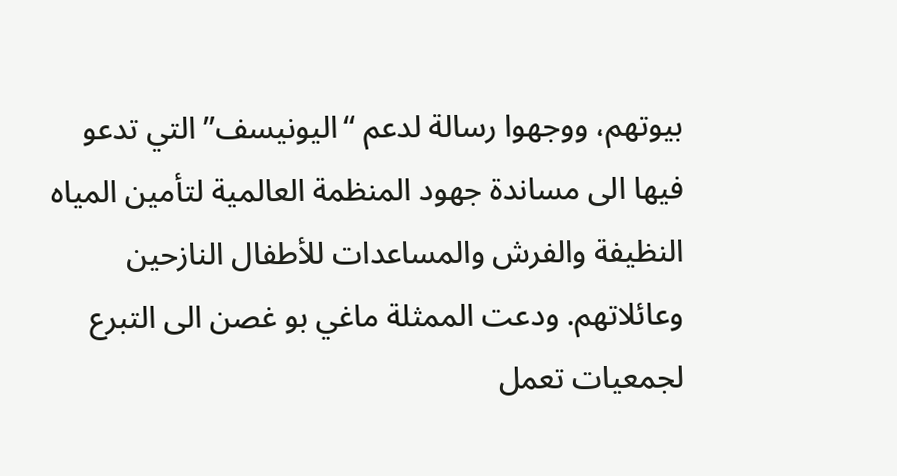بيوتهم، ووجهوا رسالة لدعم “اليونيسف” التي تدعو فيها الى مساندة جهود المنظمة العالمية لتأمين المياه النظيفة والفرش والمساعدات للأطفال النازحين وعائلاتهم. ودعت الممثلة ماغي بو غصن الى التبرع لجمعيات تعمل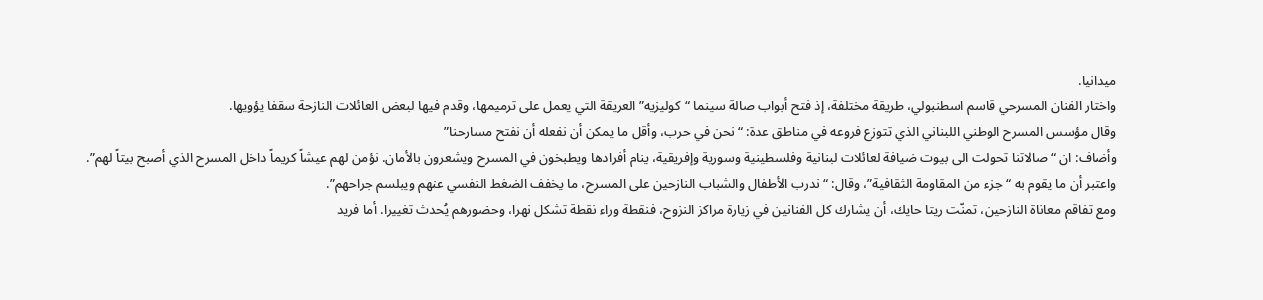ميدانيا.
واختار الفنان المسرحي قاسم اسطنبولي، طريقة مختلفة، إذ فتح أبواب صالة سينما “كوليزيه” العريقة التي يعمل على ترميمها، وقدم فيها لبعض العائلات النازحة سقفا يؤويها.
وقال مؤسس المسرح الوطني اللبناني الذي تتوزع فروعه في مناطق عدة: “نحن في حرب، وأقل ما يمكن أن نفعله أن نفتح مسارحنا”
وأضاف: ان “صالاتنا تحولت الى بيوت ضيافة لعائلات لبنانية وفلسطينية وسورية وإفريقية، ينام أفرادها ويطبخون في المسرح ويشعرون بالأمان. نؤمن لهم عيشاً كريماً داخل المسرح الذي أصبح بيتاً لهم”.
واعتبر أن ما يقوم به “جزء من المقاومة الثقافية”، وقال: “ندرب الأطفال والشباب النازحين على المسرح، ما يخفف الضغط النفسي عنهم ويبلسم جراحهم”.
ومع تفاقم معاناة النازحين، تمنّت ريتا حايك، أن يشارك كل الفنانين في زيارة مراكز النزوح، فنقطة وراء نقطة تشكل نهرا، وحضورهم يُحدث تغييرا. أما فريد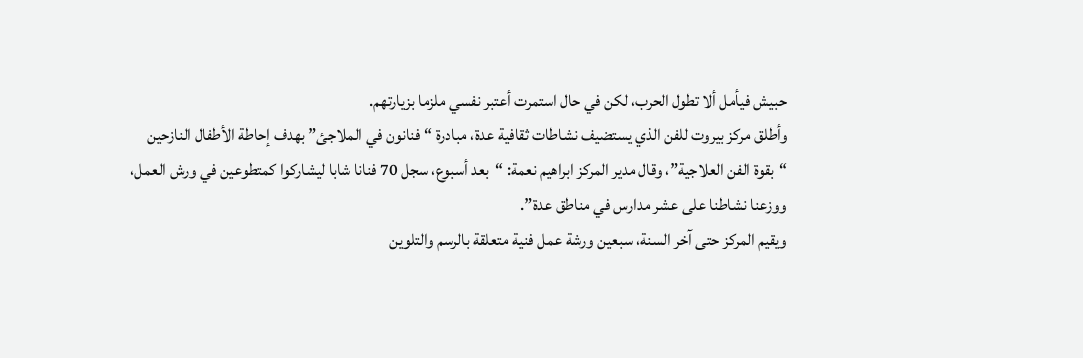حبيش فيأمل ألا تطول الحرب، لكن في حال استمرت أعتبر نفسي ملزما بزيارتهم.
وأطلق مركز بيروت للفن الذي يستضيف نشاطات ثقافية عدة، مبادرة “فنانون في الملاجئ” بهدف إحاطة الأطفال النازحين “بقوة الفن العلاجية”، وقال مدير المركز ابراهيم نعمة: “بعد أسبوع، سجل 70 فنانا شابا ليشاركوا كمتطوعين في ورش العمل، ووزعنا نشاطنا على عشر مدارس في مناطق عدة”.
ويقيم المركز حتى آخر السنة، سبعين ورشة عمل فنية متعلقة بالرسم والتلوين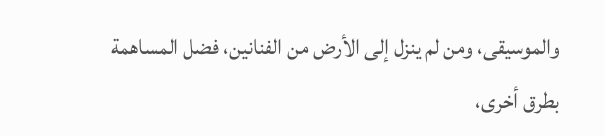والموسيقى، ومن لم ينزل إلى الأرض من الفنانين، فضل المساهمة بطرق أخرى،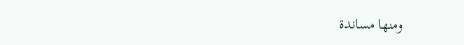ومنها مساندة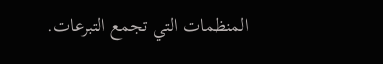المنظمات التي تجمع التبرعات.